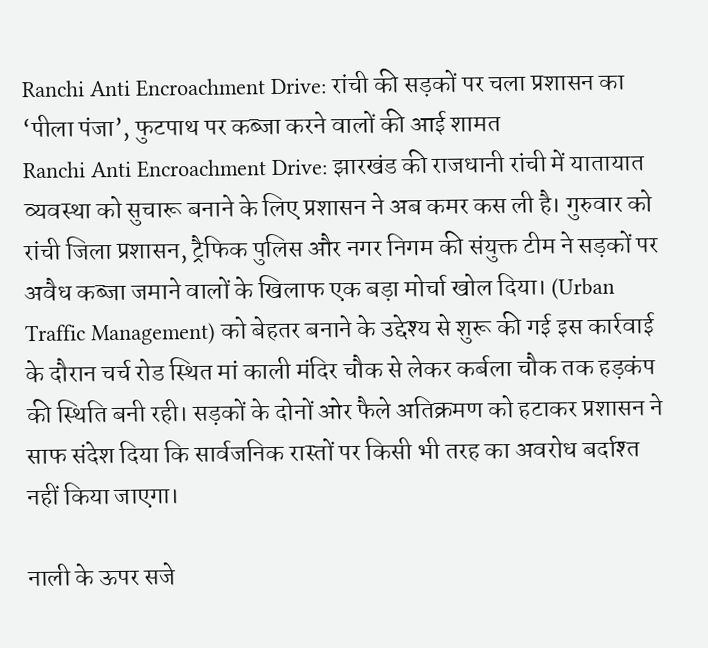Ranchi Anti Encroachment Drive: रांची की सड़कों पर चला प्रशासन का ‘पीला पंजा’, फुटपाथ पर कब्जा करने वालों की आई शामत
Ranchi Anti Encroachment Drive: झारखंड की राजधानी रांची में यातायात व्यवस्था को सुचारू बनाने के लिए प्रशासन ने अब कमर कस ली है। गुरुवार को रांची जिला प्रशासन, ट्रैफिक पुलिस और नगर निगम की संयुक्त टीम ने सड़कों पर अवैध कब्जा जमाने वालों के खिलाफ एक बड़ा मोर्चा खोल दिया। (Urban Traffic Management) को बेहतर बनाने के उद्देश्य से शुरू की गई इस कार्रवाई के दौरान चर्च रोड स्थित मां काली मंदिर चौक से लेकर कर्बला चौक तक हड़कंप की स्थिति बनी रही। सड़कों के दोनों ओर फैले अतिक्रमण को हटाकर प्रशासन ने साफ संदेश दिया कि सार्वजनिक रास्तों पर किसी भी तरह का अवरोध बर्दाश्त नहीं किया जाएगा।

नाली के ऊपर सजे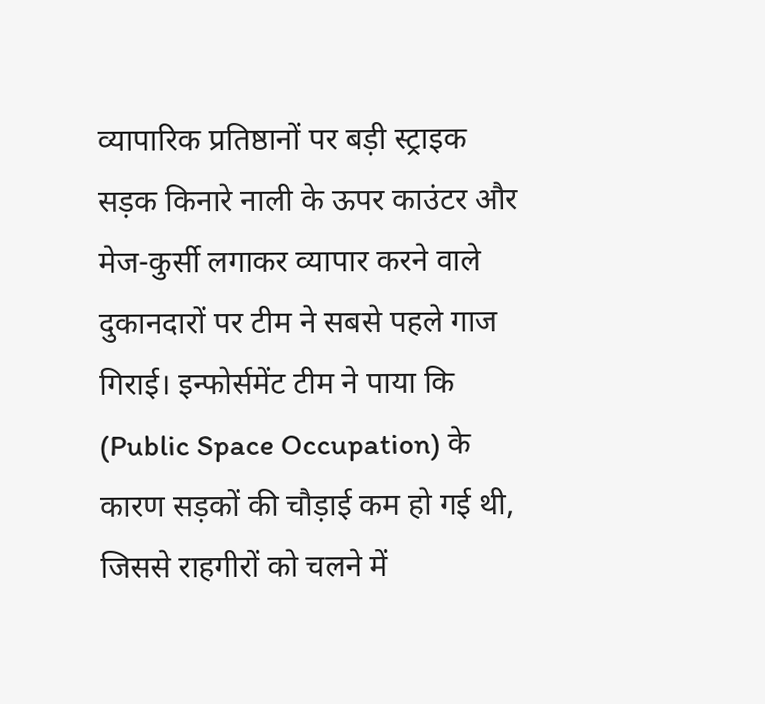व्यापारिक प्रतिष्ठानों पर बड़ी स्ट्राइक
सड़क किनारे नाली के ऊपर काउंटर और मेज-कुर्सी लगाकर व्यापार करने वाले दुकानदारों पर टीम ने सबसे पहले गाज गिराई। इन्फोर्समेंट टीम ने पाया कि (Public Space Occupation) के कारण सड़कों की चौड़ाई कम हो गई थी, जिससे राहगीरों को चलने में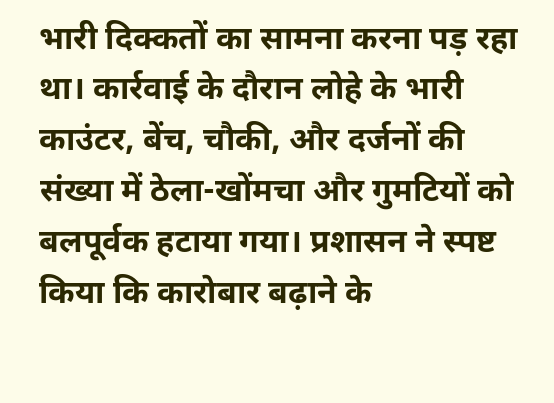भारी दिक्कतों का सामना करना पड़ रहा था। कार्रवाई के दौरान लोहे के भारी काउंटर, बेंच, चौकी, और दर्जनों की संख्या में ठेला-खोंमचा और गुमटियों को बलपूर्वक हटाया गया। प्रशासन ने स्पष्ट किया कि कारोबार बढ़ाने के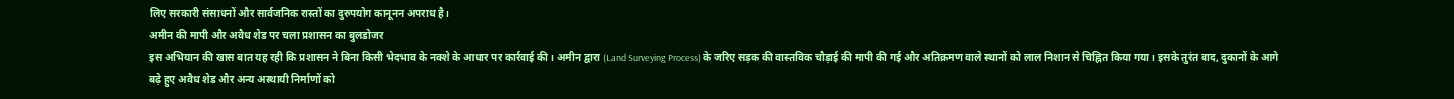लिए सरकारी संसाधनों और सार्वजनिक रास्तों का दुरुपयोग कानूनन अपराध है।
अमीन की मापी और अवैध शेड पर चला प्रशासन का बुलडोजर
इस अभियान की खास बात यह रही कि प्रशासन ने बिना किसी भेदभाव के नक्शे के आधार पर कार्रवाई की। अमीन द्वारा (Land Surveying Process) के जरिए सड़क की वास्तविक चौड़ाई की मापी की गई और अतिक्रमण वाले स्थानों को लाल निशान से चिह्नित किया गया। इसके तुरंत बाद, दुकानों के आगे बढ़े हुए अवैध शेड और अन्य अस्थायी निर्माणों को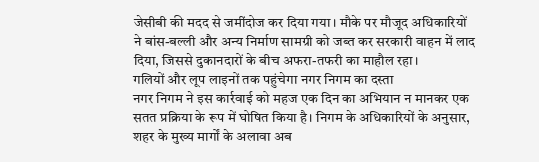जेसीबी की मदद से जमींदोज कर दिया गया। मौके पर मौजूद अधिकारियों ने बांस-बल्ली और अन्य निर्माण सामग्री को जब्त कर सरकारी वाहन में लाद दिया, जिससे दुकानदारों के बीच अफरा-तफरी का माहौल रहा।
गलियों और लूप लाइनों तक पहुंचेगा नगर निगम का दस्ता
नगर निगम ने इस कार्रवाई को महज एक दिन का अभियान न मानकर एक सतत प्रक्रिया के रूप में घोषित किया है। निगम के अधिकारियों के अनुसार, शहर के मुख्य मार्गों के अलावा अब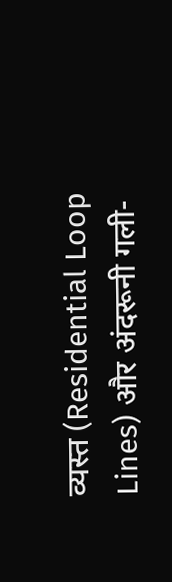व्यस्त (Residential Loop Lines) और अंदरूनी गली-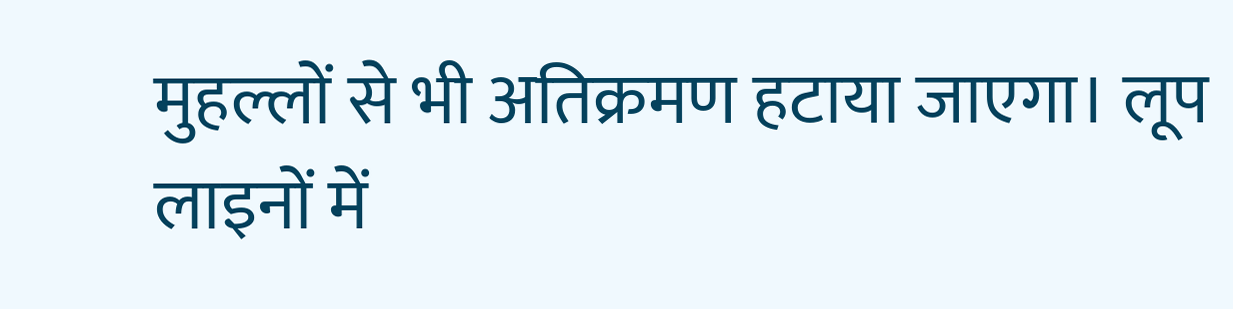मुहल्लों से भी अतिक्रमण हटाया जाएगा। लूप लाइनों में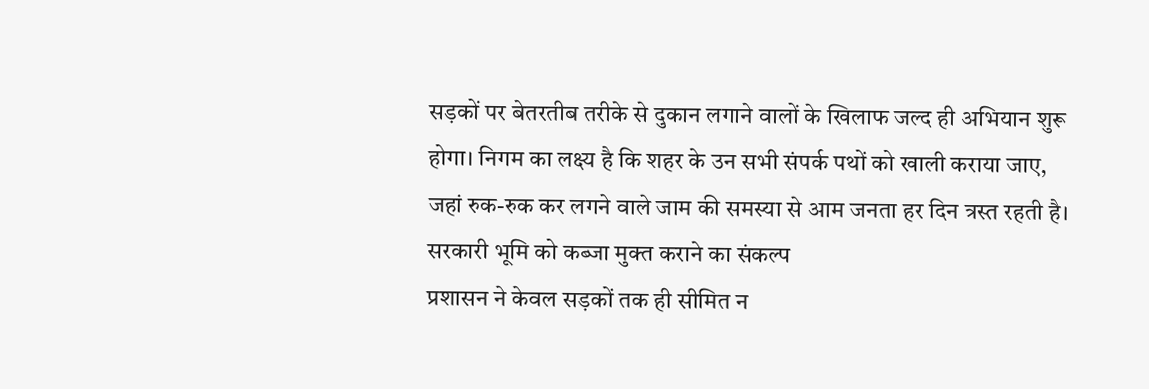सड़कों पर बेतरतीब तरीके से दुकान लगाने वालों के खिलाफ जल्द ही अभियान शुरू होगा। निगम का लक्ष्य है कि शहर के उन सभी संपर्क पथों को खाली कराया जाए, जहां रुक-रुक कर लगने वाले जाम की समस्या से आम जनता हर दिन त्रस्त रहती है।
सरकारी भूमि को कब्जा मुक्त कराने का संकल्प
प्रशासन ने केवल सड़कों तक ही सीमित न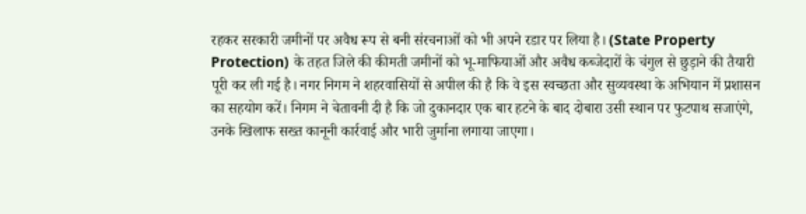रहकर सरकारी जमीनों पर अवैध रूप से बनी संरचनाओं को भी अपने रडार पर लिया है। (State Property Protection) के तहत जिले की कीमती जमीनों को भू-माफियाओं और अवैध कब्जेदारों के चंगुल से छुड़ाने की तैयारी पूरी कर ली गई है। नगर निगम ने शहरवासियों से अपील की है कि वे इस स्वच्छता और सुव्यवस्था के अभियान में प्रशासन का सहयोग करें। निगम ने चेतावनी दी है कि जो दुकानदार एक बार हटने के बाद दोबारा उसी स्थान पर फुटपाथ सजाएंगे, उनके खिलाफ सख्त कानूनी कार्रवाई और भारी जुर्माना लगाया जाएगा।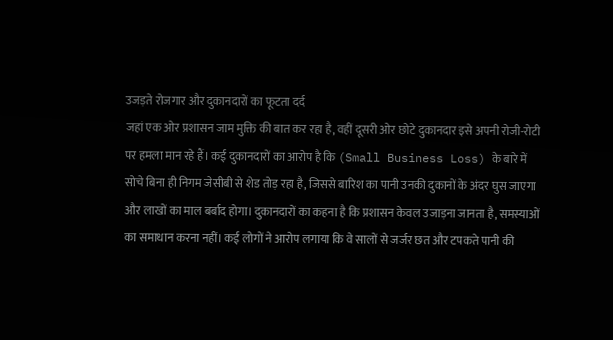उजड़ते रोजगार और दुकानदारों का फूटता दर्द
जहां एक ओर प्रशासन जाम मुक्ति की बात कर रहा है, वहीं दूसरी ओर छोटे दुकानदार इसे अपनी रोजी-रोटी पर हमला मान रहे हैं। कई दुकानदारों का आरोप है कि (Small Business Loss) के बारे में सोचे बिना ही निगम जेसीबी से शेड तोड़ रहा है, जिससे बारिश का पानी उनकी दुकानों के अंदर घुस जाएगा और लाखों का माल बर्बाद होगा। दुकानदारों का कहना है कि प्रशासन केवल उजाड़ना जानता है, समस्याओं का समाधान करना नहीं। कई लोगों ने आरोप लगाया कि वे सालों से जर्जर छत और टपकते पानी की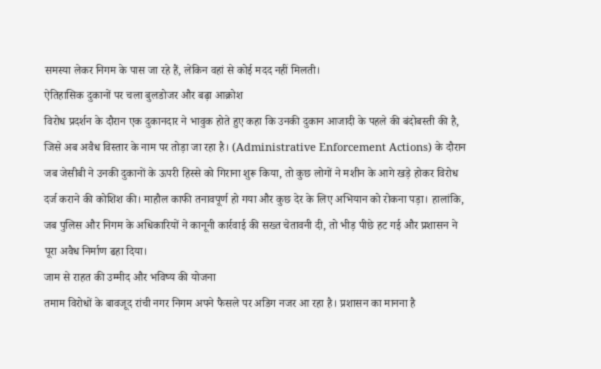समस्या लेकर निगम के पास जा रहे हैं, लेकिन वहां से कोई मदद नहीं मिलती।
ऐतिहासिक दुकानों पर चला बुलडोजर और बढ़ा आक्रोश
विरोध प्रदर्शन के दौरान एक दुकानदार ने भावुक होते हुए कहा कि उनकी दुकान आजादी के पहले की बंदोबस्ती की है, जिसे अब अवैध विस्तार के नाम पर तोड़ा जा रहा है। (Administrative Enforcement Actions) के दौरान जब जेसीबी ने उनकी दुकानों के ऊपरी हिस्से को गिराना शुरू किया, तो कुछ लोगों ने मशीन के आगे खड़े होकर विरोध दर्ज कराने की कोशिश की। माहौल काफी तनावपूर्ण हो गया और कुछ देर के लिए अभियान को रोकना पड़ा। हालांकि, जब पुलिस और निगम के अधिकारियों ने कानूनी कार्रवाई की सख्त चेतावनी दी, तो भीड़ पीछे हट गई और प्रशासन ने पूरा अवैध निर्माण ढहा दिया।
जाम से राहत की उम्मीद और भविष्य की योजना
तमाम विरोधों के बावजूद रांची नगर निगम अपने फैसले पर अडिग नजर आ रहा है। प्रशासन का मानना है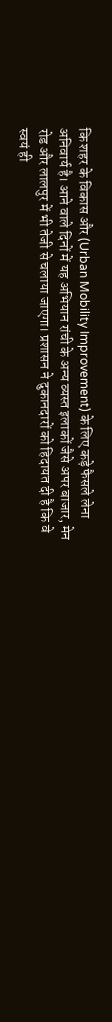कि शहर के विकास और (Urban Mobility Improvement) के लिए कड़े फैसले लेना अनिवार्य है। आने वाले दिनों में यह अभियान रांची के अन्य व्यस्त इलाकों जैसे अपर बाजार, मेन रोड और लालपुर में भी तेजी से चलाया जाएगा। प्रशासन ने दुकानदारों को हिदायत दी है कि वे स्वयं ही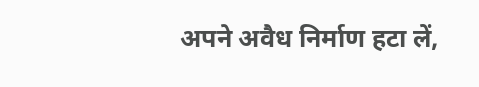अपने अवैध निर्माण हटा लें,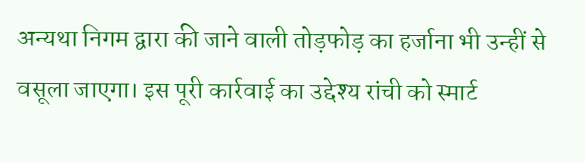अन्यथा निगम द्वारा की जाने वाली तोड़फोड़ का हर्जाना भी उन्हीं से वसूला जाएगा। इस पूरी कार्रवाई का उद्देश्य रांची को स्मार्ट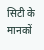सिटी के मानकों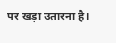पर खड़ा उतारना है।